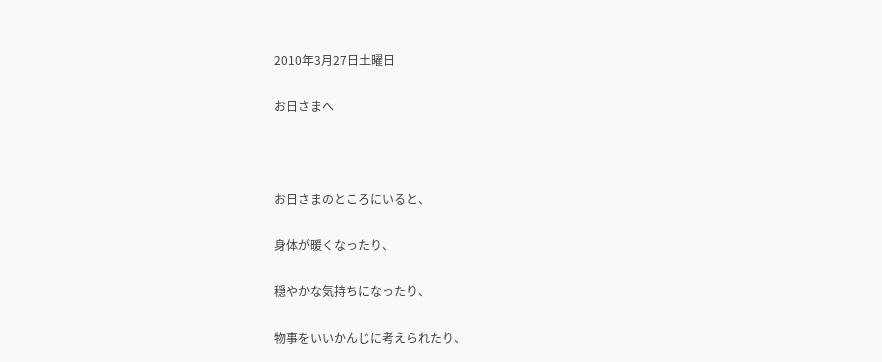2010年3月27日土曜日

お日さまへ



お日さまのところにいると、

身体が暖くなったり、

穏やかな気持ちになったり、

物事をいいかんじに考えられたり、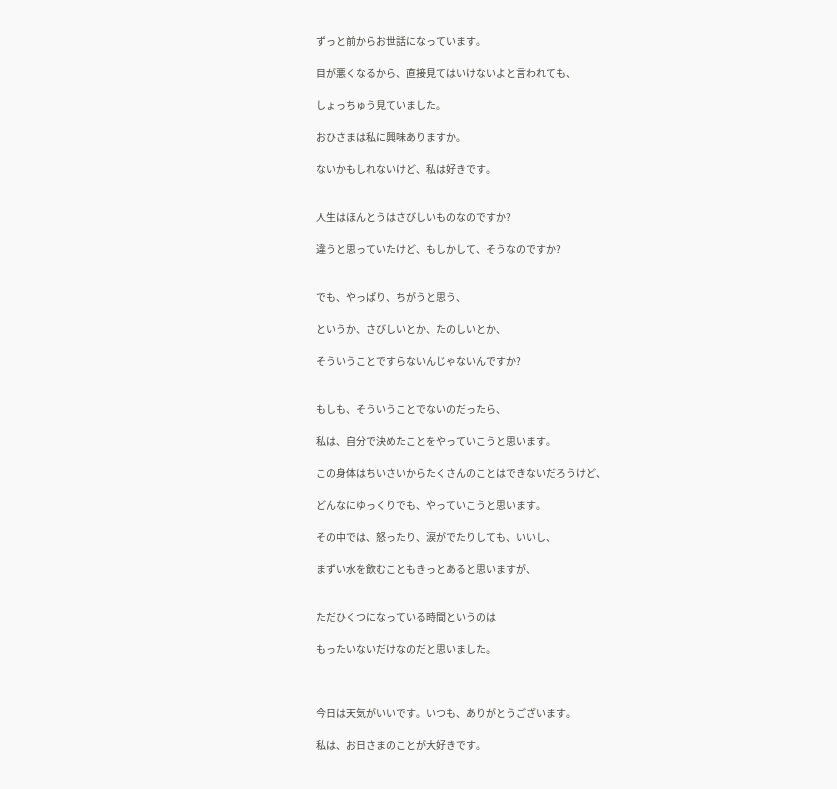ずっと前からお世話になっています。

目が悪くなるから、直接見てはいけないよと言われても、

しょっちゅう見ていました。

おひさまは私に興味ありますか。

ないかもしれないけど、私は好きです。


人生はほんとうはさびしいものなのですか?

違うと思っていたけど、もしかして、そうなのですか?


でも、やっぱり、ちがうと思う、

というか、さびしいとか、たのしいとか、

そういうことですらないんじゃないんですか?


もしも、そういうことでないのだったら、

私は、自分で決めたことをやっていこうと思います。

この身体はちいさいからたくさんのことはできないだろうけど、

どんなにゆっくりでも、やっていこうと思います。

その中では、怒ったり、涙がでたりしても、いいし、

まずい水を飲むこともきっとあると思いますが、


ただひくつになっている時間というのは

もったいないだけなのだと思いました。



今日は天気がいいです。いつも、ありがとうございます。

私は、お日さまのことが大好きです。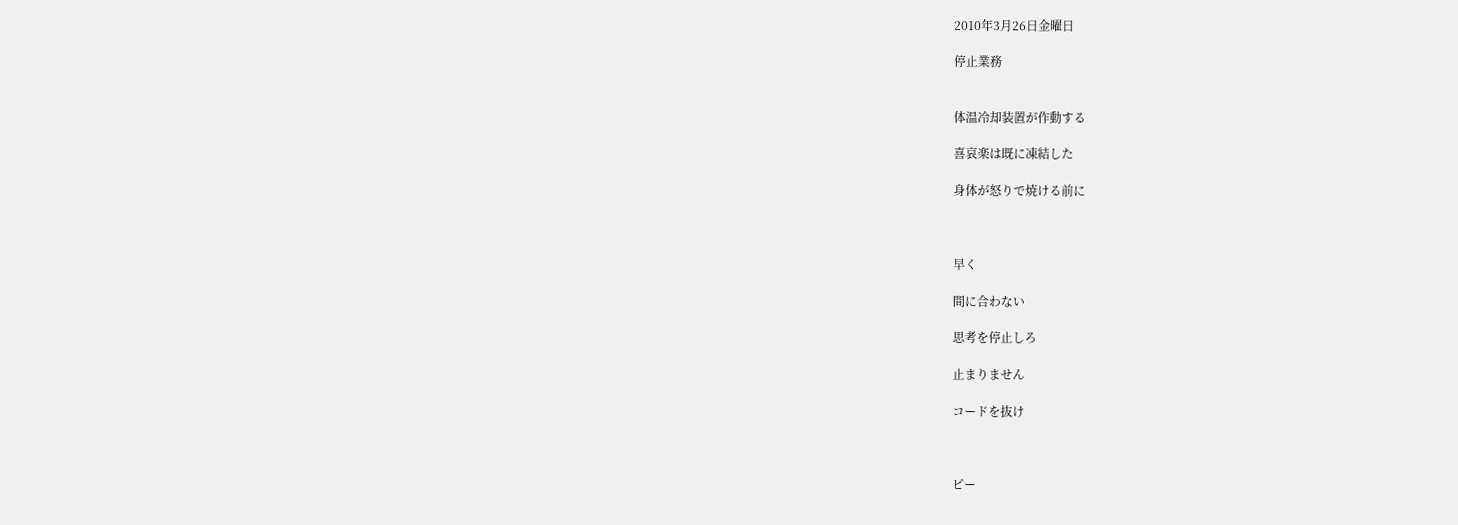2010年3月26日金曜日

停止業務


体温冷却装置が作動する

喜哀楽は既に凍結した

身体が怒りで焼ける前に



早く

間に合わない

思考を停止しろ

止まりません

コードを抜け



ピー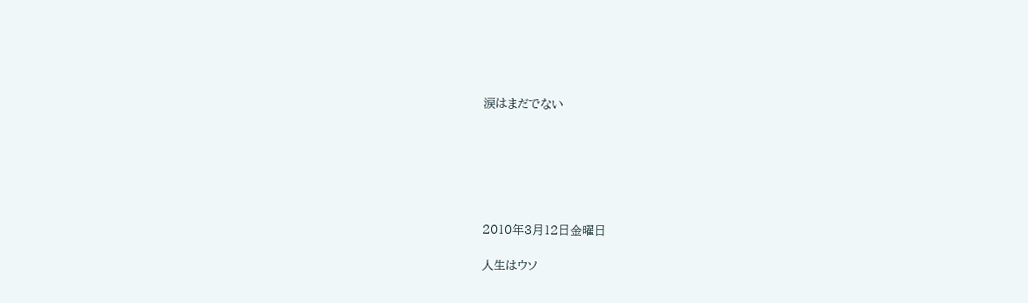涙はまだでない






2010年3月12日金曜日

人生はウソ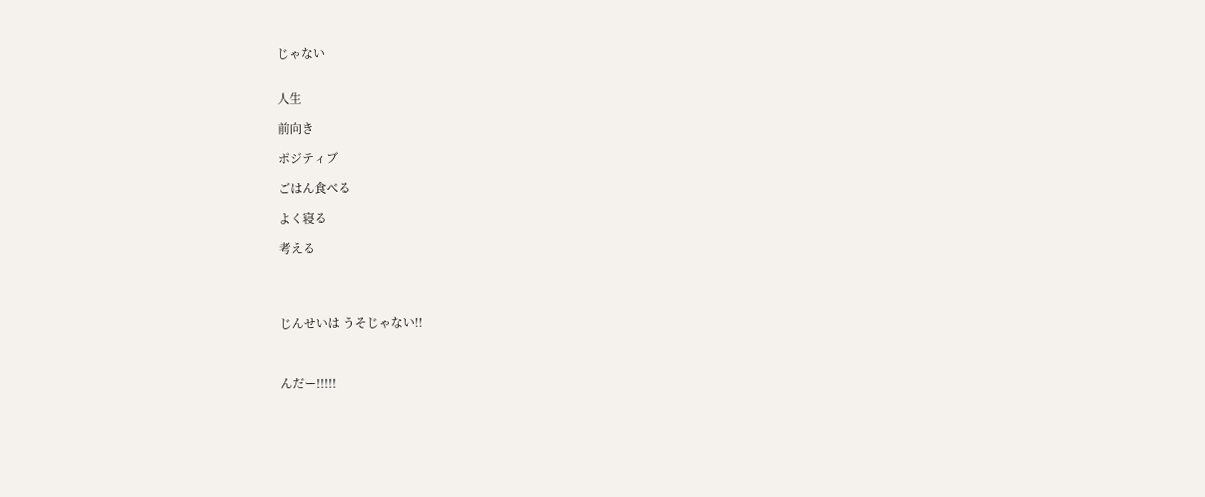じゃない


人生

前向き

ポジティブ

ごはん食べる

よく寝る

考える




じんせいは うそじゃない!!



んだー!!!!!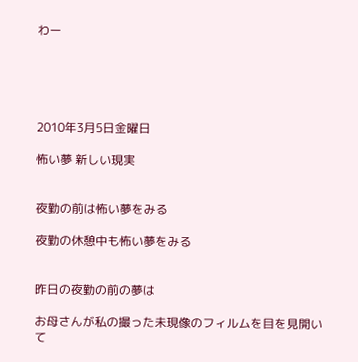わー





2010年3月5日金曜日

怖い夢 新しい現実


夜勤の前は怖い夢をみる

夜勤の休憩中も怖い夢をみる


昨日の夜勤の前の夢は

お母さんが私の撮った未現像のフィルムを目を見開いて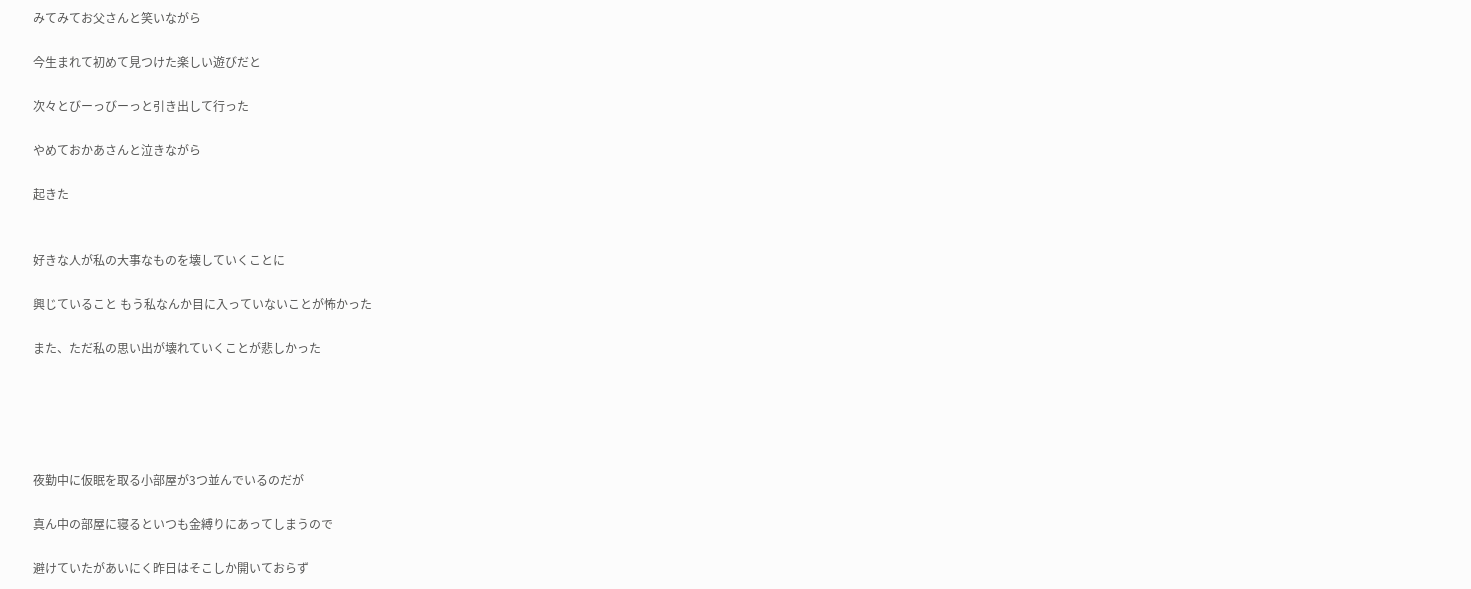みてみてお父さんと笑いながら

今生まれて初めて見つけた楽しい遊びだと

次々とびーっびーっと引き出して行った

やめておかあさんと泣きながら

起きた


好きな人が私の大事なものを壊していくことに

興じていること もう私なんか目に入っていないことが怖かった

また、ただ私の思い出が壊れていくことが悲しかった





夜勤中に仮眠を取る小部屋が3つ並んでいるのだが

真ん中の部屋に寝るといつも金縛りにあってしまうので

避けていたがあいにく昨日はそこしか開いておらず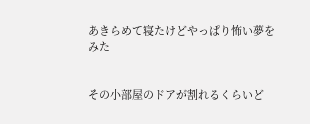あきらめて寝たけどやっぱり怖い夢をみた


その小部屋のドアが割れるくらいど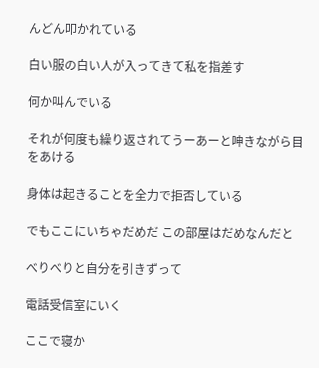んどん叩かれている

白い服の白い人が入ってきて私を指差す

何か叫んでいる

それが何度も繰り返されてうーあーと呻きながら目をあける

身体は起きることを全力で拒否している

でもここにいちゃだめだ この部屋はだめなんだと

べりべりと自分を引きずって

電話受信室にいく

ここで寝か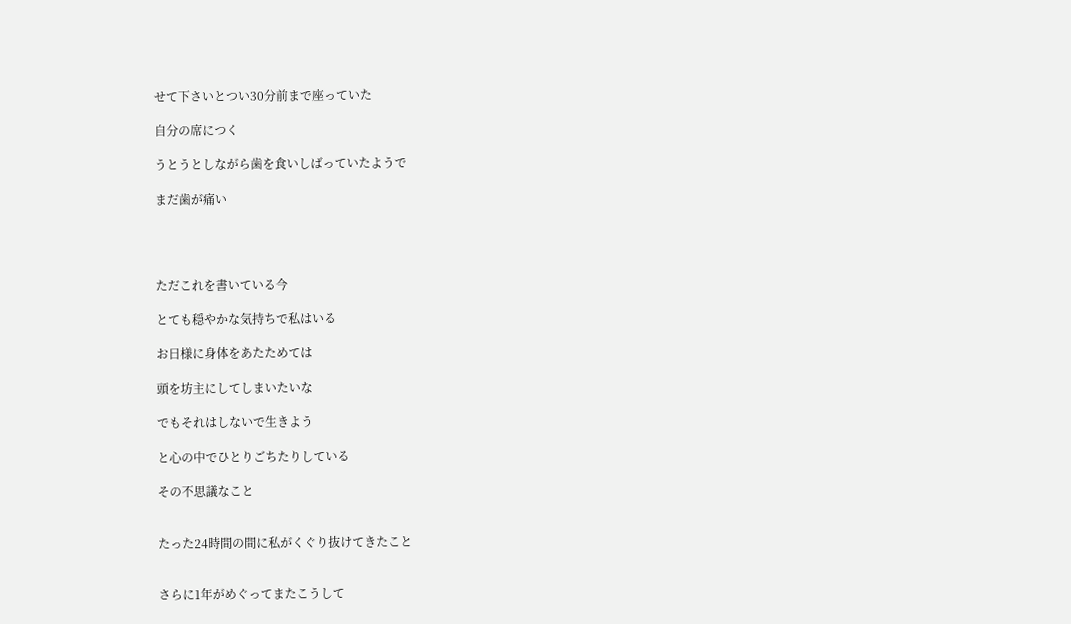せて下さいとつい30分前まで座っていた

自分の席につく

うとうとしながら歯を食いしばっていたようで

まだ歯が痛い




ただこれを書いている今

とても穏やかな気持ちで私はいる

お日様に身体をあたためては

頭を坊主にしてしまいたいな

でもそれはしないで生きよう

と心の中でひとりごちたりしている

その不思議なこと


たった24時間の間に私がくぐり抜けてきたこと


さらに1年がめぐってまたこうして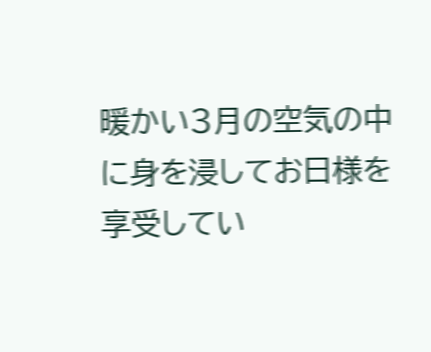暖かい3月の空気の中に身を浸してお日様を享受してい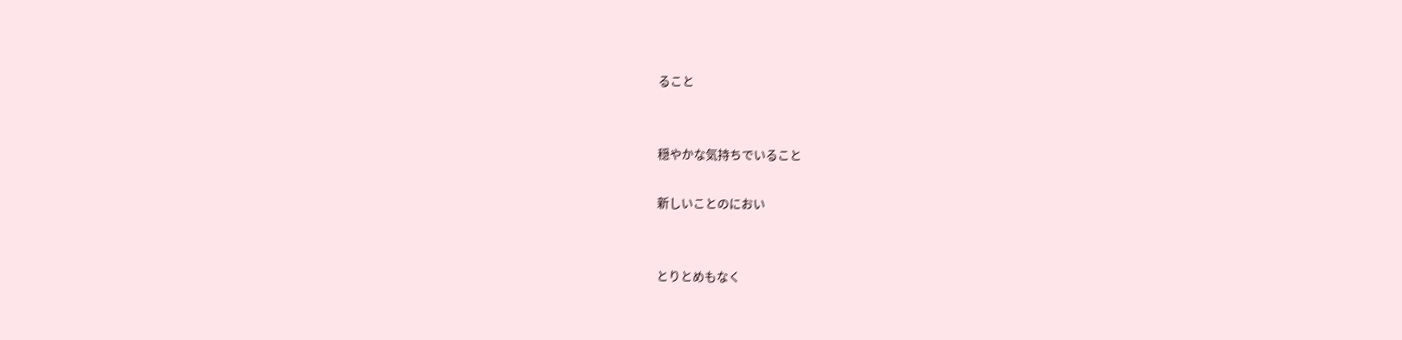ること


穏やかな気持ちでいること

新しいことのにおい


とりとめもなく